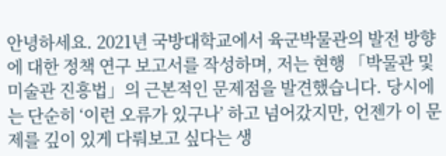안녕하세요. 2021년 국방대학교에서 육군박물관의 발전 방향에 대한 정책 연구 보고서를 작성하며, 저는 현행 「박물관 및 미술관 진흥법」의 근본적인 문제점을 발견했습니다. 당시에는 단순히 ‘이런 오류가 있구나’ 하고 넘어갔지만, 언젠가 이 문제를 깊이 있게 다뤄보고 싶다는 생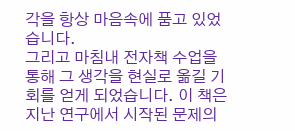각을 항상 마음속에 품고 있었습니다.
그리고 마침내 전자책 수업을 통해 그 생각을 현실로 옮길 기회를 얻게 되었습니다. 이 책은 지난 연구에서 시작된 문제의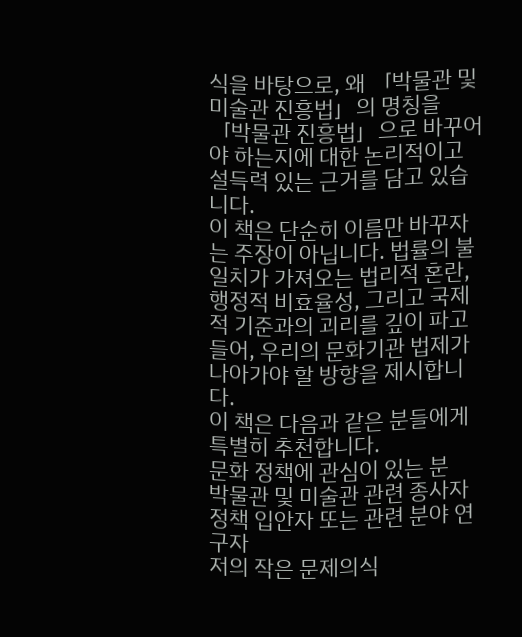식을 바탕으로, 왜 「박물관 및 미술관 진흥법」의 명칭을 「박물관 진흥법」으로 바꾸어야 하는지에 대한 논리적이고 설득력 있는 근거를 담고 있습니다.
이 책은 단순히 이름만 바꾸자는 주장이 아닙니다. 법률의 불일치가 가져오는 법리적 혼란, 행정적 비효율성, 그리고 국제적 기준과의 괴리를 깊이 파고들어, 우리의 문화기관 법제가 나아가야 할 방향을 제시합니다.
이 책은 다음과 같은 분들에게 특별히 추천합니다.
문화 정책에 관심이 있는 분
박물관 및 미술관 관련 종사자
정책 입안자 또는 관련 분야 연구자
저의 작은 문제의식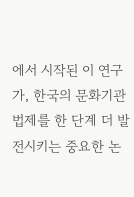에서 시작된 이 연구가, 한국의 문화기관 법제를 한 단계 더 발전시키는 중요한 논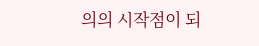의의 시작점이 되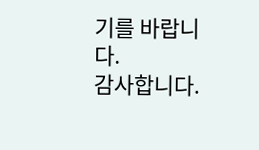기를 바랍니다.
감사합니다.